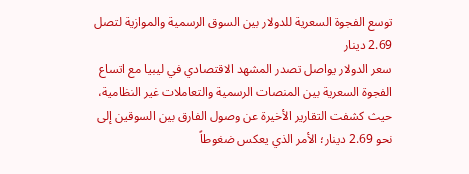توسع الفجوة السعرية للدولار بين السوق الرسمية والموازية لتصل 2.69 دينار
سعر الدولار يواصل تصدر المشهد الاقتصادي في ليبيا مع اتساع الفجوة السعرية بين المنصات الرسمية والتعاملات غير النظامية، حيث كشفت التقارير الأخيرة عن وصول الفارق بين السوقين إلى نحو 2.69 دينار؛ الأمر الذي يعكس ضغوطاً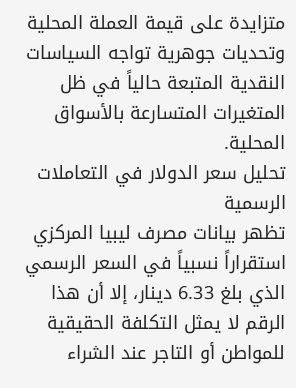متزايدة على قيمة العملة المحلية وتحديات جوهرية تواجه السياسات النقدية المتبعة حالياً في ظل المتغيرات المتسارعة بالأسواق المحلية.
تحليل سعر الدولار في التعاملات الرسمية
تظهر بيانات مصرف ليبيا المركزي استقراراً نسبياً في السعر الرسمي الذي بلغ 6.33 دينار، إلا أن هذا الرقم لا يمثل التكلفة الحقيقية للمواطن أو التاجر عند الشراء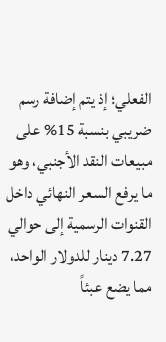الفعلي؛ إذ يتم إضافة رسم ضريبي بنسبة 15% على مبيعات النقد الأجنبي، وهو ما يرفع السعر النهائي داخل القنوات الرسمية إلى حوالي 7.27 دينار للدولار الواحد، مما يضع عبئاً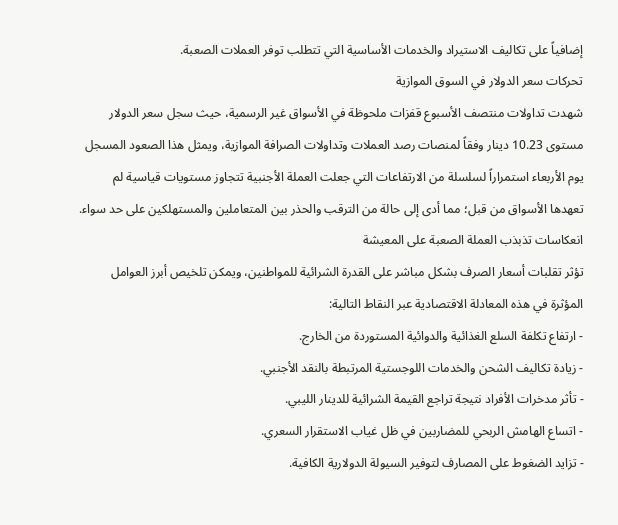إضافياً على تكاليف الاستيراد والخدمات الأساسية التي تتطلب توفر العملات الصعبة.
تحركات سعر الدولار في السوق الموازية
شهدت تداولات منتصف الأسبوع قفزات ملحوظة في الأسواق غير الرسمية، حيث سجل سعر الدولار مستوى 10.23 دينار وفقاً لمنصات رصد العملات وتداولات الصرافة الموازية، ويمثل هذا الصعود المسجل يوم الأربعاء استمراراً لسلسلة من الارتفاعات التي جعلت العملة الأجنبية تتجاوز مستويات قياسية لم تعهدها الأسواق من قبل؛ مما أدى إلى حالة من الترقب والحذر بين المتعاملين والمستهلكين على حد سواء.
انعكاسات تذبذب العملة الصعبة على المعيشة
تؤثر تقلبات أسعار الصرف بشكل مباشر على القدرة الشرائية للمواطنين، ويمكن تلخيص أبرز العوامل المؤثرة في هذه المعادلة الاقتصادية عبر النقاط التالية:
- ارتفاع تكلفة السلع الغذائية والدوائية المستوردة من الخارج.
- زيادة تكاليف الشحن والخدمات اللوجستية المرتبطة بالنقد الأجنبي.
- تأثر مدخرات الأفراد نتيجة تراجع القيمة الشرائية للدينار الليبي.
- اتساع الهامش الربحي للمضاربين في ظل غياب الاستقرار السعري.
- تزايد الضغوط على المصارف لتوفير السيولة الدولارية الكافية.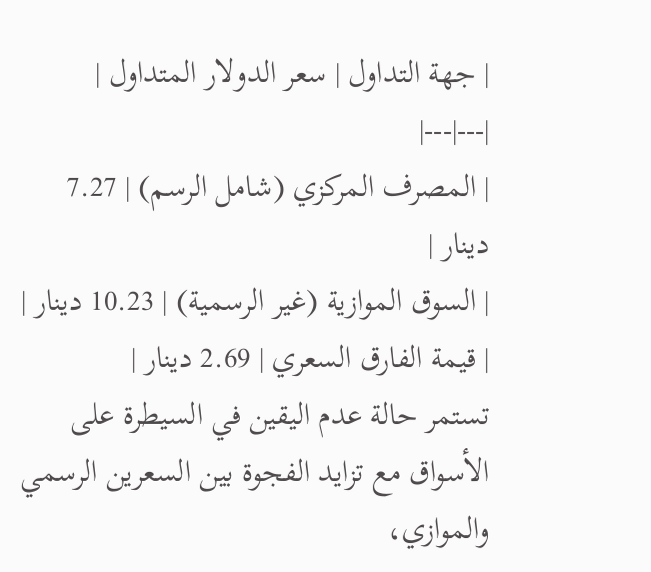| جهة التداول | سعر الدولار المتداول |
|---|---|
| المصرف المركزي (شامل الرسم) | 7.27 دينار |
| السوق الموازية (غير الرسمية) | 10.23 دينار |
| قيمة الفارق السعري | 2.69 دينار |
تستمر حالة عدم اليقين في السيطرة على الأسواق مع تزايد الفجوة بين السعرين الرسمي والموازي،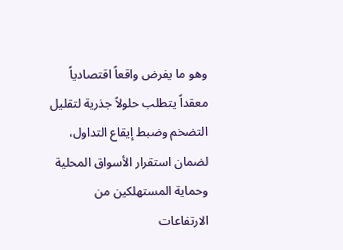وهو ما يفرض واقعاً اقتصادياً معقداً يتطلب حلولاً جذرية لتقليل التضخم وضبط إيقاع التداول، لضمان استقرار الأسواق المحلية وحماية المستهلكين من الارتفاعات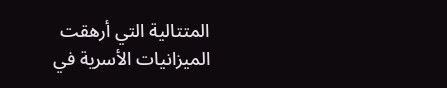المتتالية التي أرهقت الميزانيات الأسرية في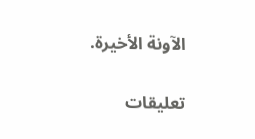الآونة الأخيرة.

تعليقات